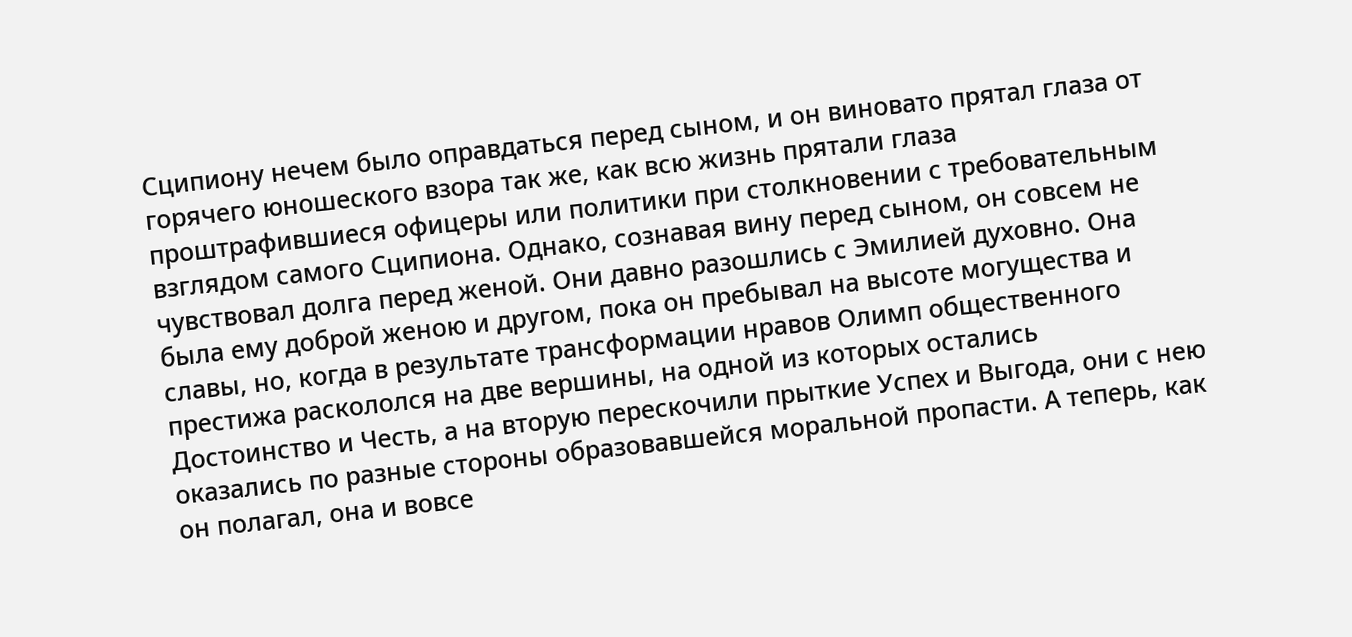Сципиону нечем было оправдаться перед сыном, и он виновато прятал глаза от горячего юношеского взора так же, как всю жизнь прятали глаза проштрафившиеся офицеры или политики при столкновении с требовательным взглядом самого Сципиона. Однако, сознавая вину перед сыном, он совсем не чувствовал долга перед женой. Они давно разошлись с Эмилией духовно. Она была ему доброй женою и другом, пока он пребывал на высоте могущества и славы, но, когда в результате трансформации нравов Олимп общественного престижа раскололся на две вершины, на одной из которых остались Достоинство и Честь, а на вторую перескочили прыткие Успех и Выгода, они с нею оказались по разные стороны образовавшейся моральной пропасти. А теперь, как он полагал, она и вовсе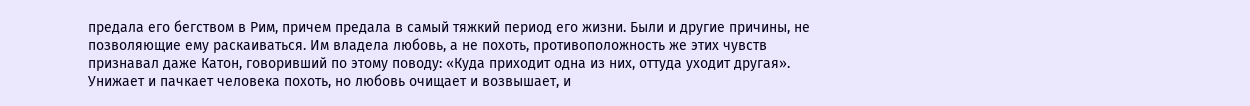предала его бегством в Рим, причем предала в самый тяжкий период его жизни. Были и другие причины, не позволяющие ему раскаиваться. Им владела любовь, а не похоть, противоположность же этих чувств признавал даже Катон, говоривший по этому поводу: «Куда приходит одна из них, оттуда уходит другая». Унижает и пачкает человека похоть, но любовь очищает и возвышает, и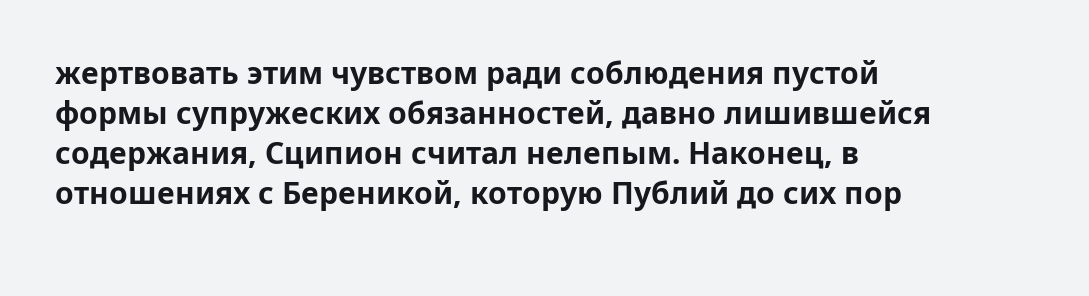жертвовать этим чувством ради соблюдения пустой формы супружеских обязанностей, давно лишившейся содержания, Сципион считал нелепым. Наконец, в отношениях с Береникой, которую Публий до сих пор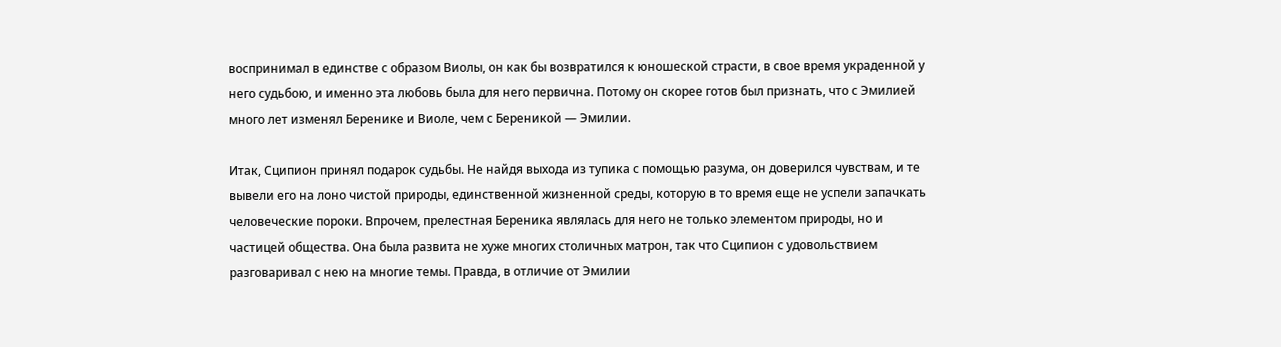воспринимал в единстве с образом Виолы, он как бы возвратился к юношеской страсти, в свое время украденной у него судьбою, и именно эта любовь была для него первична. Потому он скорее готов был признать, что с Эмилией много лет изменял Беренике и Виоле, чем с Береникой — Эмилии.

Итак, Сципион принял подарок судьбы. Не найдя выхода из тупика с помощью разума, он доверился чувствам, и те вывели его на лоно чистой природы, единственной жизненной среды, которую в то время еще не успели запачкать человеческие пороки. Впрочем, прелестная Береника являлась для него не только элементом природы, но и частицей общества. Она была развита не хуже многих столичных матрон, так что Сципион с удовольствием разговаривал с нею на многие темы. Правда, в отличие от Эмилии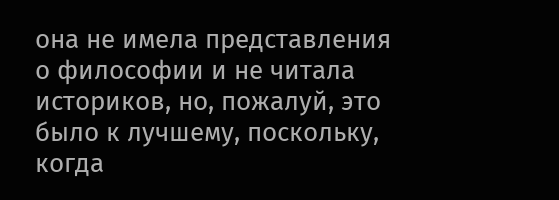она не имела представления о философии и не читала историков, но, пожалуй, это было к лучшему, поскольку, когда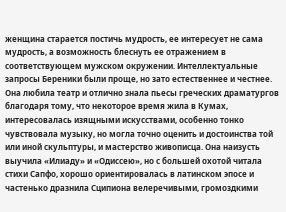женщина старается постичь мудрость, ее интересует не сама мудрость, а возможность блеснуть ее отражением в соответствующем мужском окружении. Интеллектуальные запросы Береники были проще, но зато естественнее и честнее. Она любила театр и отлично знала пьесы греческих драматургов благодаря тому, что некоторое время жила в Кумах, интересовалась изящными искусствами, особенно тонко чувствовала музыку, но могла точно оценить и достоинства той или иной скульптуры, и мастерство живописца. Она наизусть выучила «Илиаду» и «Одиссею», но с большей охотой читала стихи Сапфо, хорошо ориентировалась в латинском эпосе и частенько дразнила Сципиона велеречивыми, громоздкими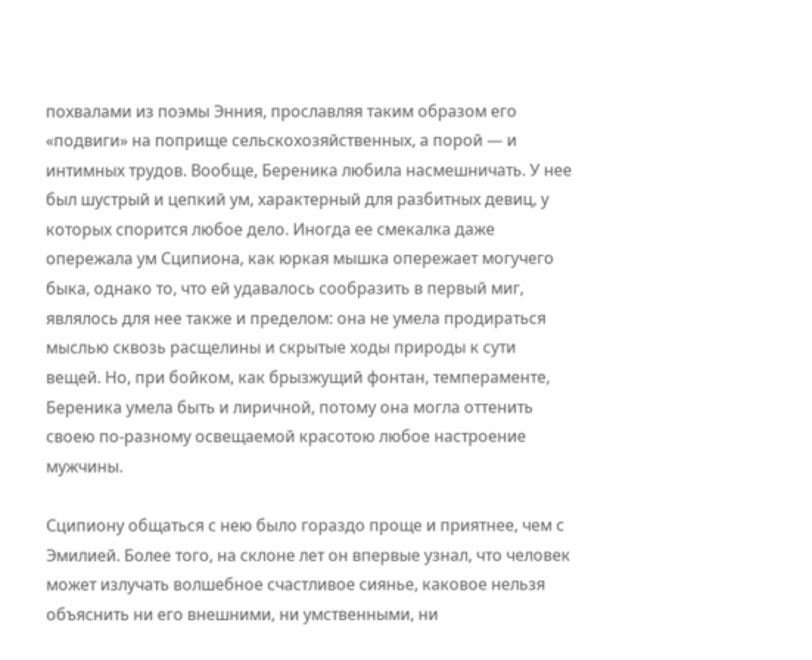похвалами из поэмы Энния, прославляя таким образом его «подвиги» на поприще сельскохозяйственных, а порой — и интимных трудов. Вообще, Береника любила насмешничать. У нее был шустрый и цепкий ум, характерный для разбитных девиц, у которых спорится любое дело. Иногда ее смекалка даже опережала ум Сципиона, как юркая мышка опережает могучего быка, однако то, что ей удавалось сообразить в первый миг, являлось для нее также и пределом: она не умела продираться мыслью сквозь расщелины и скрытые ходы природы к сути вещей. Но, при бойком, как брызжущий фонтан, темпераменте, Береника умела быть и лиричной, потому она могла оттенить своею по-разному освещаемой красотою любое настроение мужчины.

Сципиону общаться с нею было гораздо проще и приятнее, чем с Эмилией. Более того, на склоне лет он впервые узнал, что человек может излучать волшебное счастливое сиянье, каковое нельзя объяснить ни его внешними, ни умственными, ни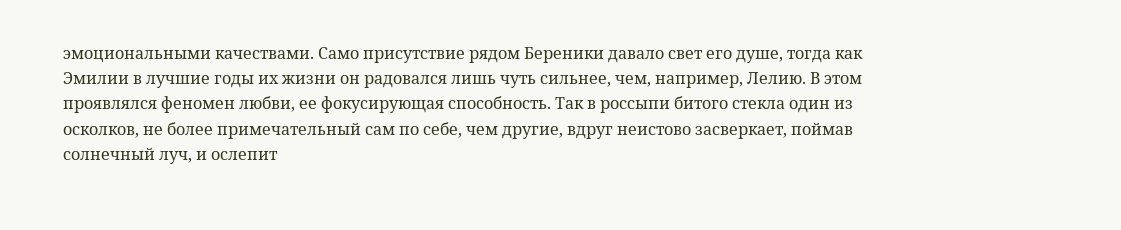эмоциональными качествами. Само присутствие рядом Береники давало свет его душе, тогда как Эмилии в лучшие годы их жизни он радовался лишь чуть сильнее, чем, например, Лелию. В этом проявлялся феномен любви, ее фокусирующая способность. Так в россыпи битого стекла один из осколков, не более примечательный сам по себе, чем другие, вдруг неистово засверкает, поймав солнечный луч, и ослепит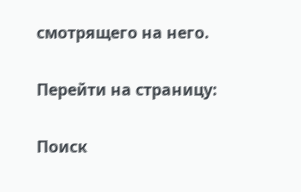смотрящего на него.

Перейти на страницу:

Поиск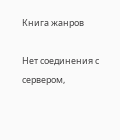Книга жанров

Нет соединения с сервером,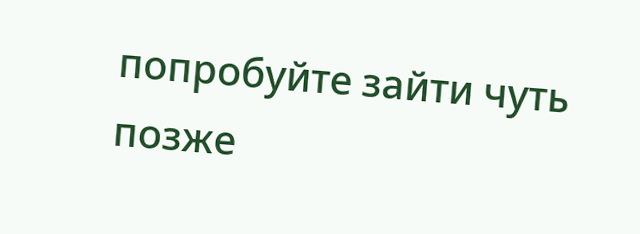попробуйте зайти чуть позже